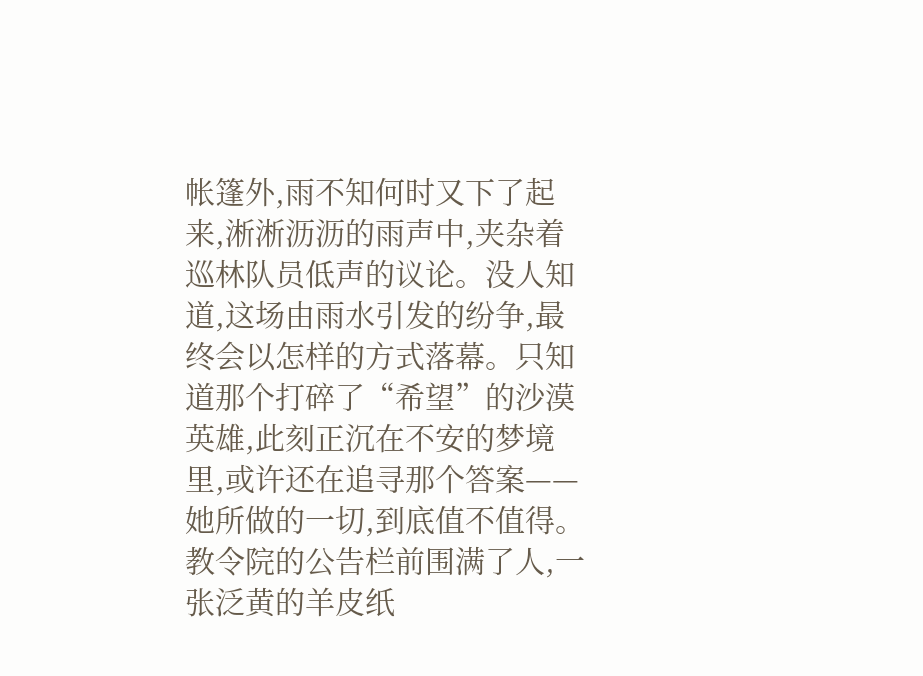帐篷外,雨不知何时又下了起来,淅淅沥沥的雨声中,夹杂着巡林队员低声的议论。没人知道,这场由雨水引发的纷争,最终会以怎样的方式落幕。只知道那个打碎了“希望”的沙漠英雄,此刻正沉在不安的梦境里,或许还在追寻那个答案——她所做的一切,到底值不值得。
教令院的公告栏前围满了人,一张泛黄的羊皮纸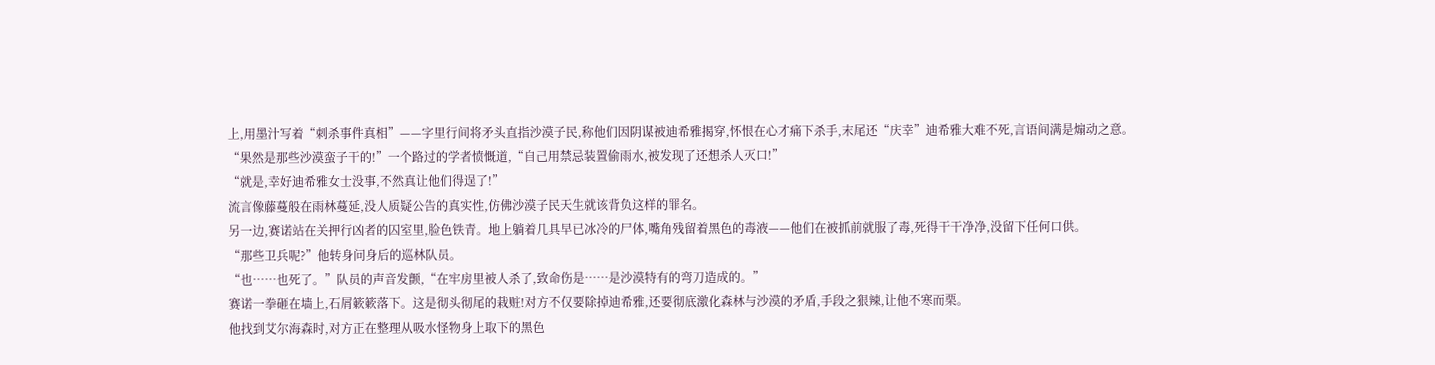上,用墨汁写着“刺杀事件真相”——字里行间将矛头直指沙漠子民,称他们因阴谋被迪希雅揭穿,怀恨在心才痛下杀手,末尾还“庆幸”迪希雅大难不死,言语间满是煽动之意。
“果然是那些沙漠蛮子干的!”一个路过的学者愤慨道,“自己用禁忌装置偷雨水,被发现了还想杀人灭口!”
“就是,幸好迪希雅女士没事,不然真让他们得逞了!”
流言像藤蔓般在雨林蔓延,没人质疑公告的真实性,仿佛沙漠子民天生就该背负这样的罪名。
另一边,赛诺站在关押行凶者的囚室里,脸色铁青。地上躺着几具早已冰冷的尸体,嘴角残留着黑色的毒液——他们在被抓前就服了毒,死得干干净净,没留下任何口供。
“那些卫兵呢?”他转身问身后的巡林队员。
“也……也死了。”队员的声音发颤,“在牢房里被人杀了,致命伤是……是沙漠特有的弯刀造成的。”
赛诺一拳砸在墙上,石屑簌簌落下。这是彻头彻尾的栽赃!对方不仅要除掉迪希雅,还要彻底激化森林与沙漠的矛盾,手段之狠辣,让他不寒而栗。
他找到艾尔海森时,对方正在整理从吸水怪物身上取下的黑色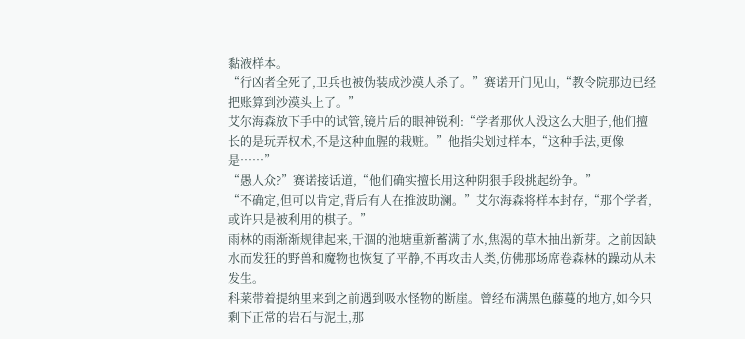黏液样本。
“行凶者全死了,卫兵也被伪装成沙漠人杀了。”赛诺开门见山,“教令院那边已经把账算到沙漠头上了。”
艾尔海森放下手中的试管,镜片后的眼神锐利:“学者那伙人没这么大胆子,他们擅长的是玩弄权术,不是这种血腥的栽赃。”他指尖划过样本,“这种手法,更像是……”
“愚人众?”赛诺接话道,“他们确实擅长用这种阴狠手段挑起纷争。”
“不确定,但可以肯定,背后有人在推波助澜。”艾尔海森将样本封存,“那个学者,或许只是被利用的棋子。”
雨林的雨渐渐规律起来,干涸的池塘重新蓄满了水,焦渴的草木抽出新芽。之前因缺水而发狂的野兽和魔物也恢复了平静,不再攻击人类,仿佛那场席卷森林的躁动从未发生。
科莱带着提纳里来到之前遇到吸水怪物的断崖。曾经布满黑色藤蔓的地方,如今只剩下正常的岩石与泥土,那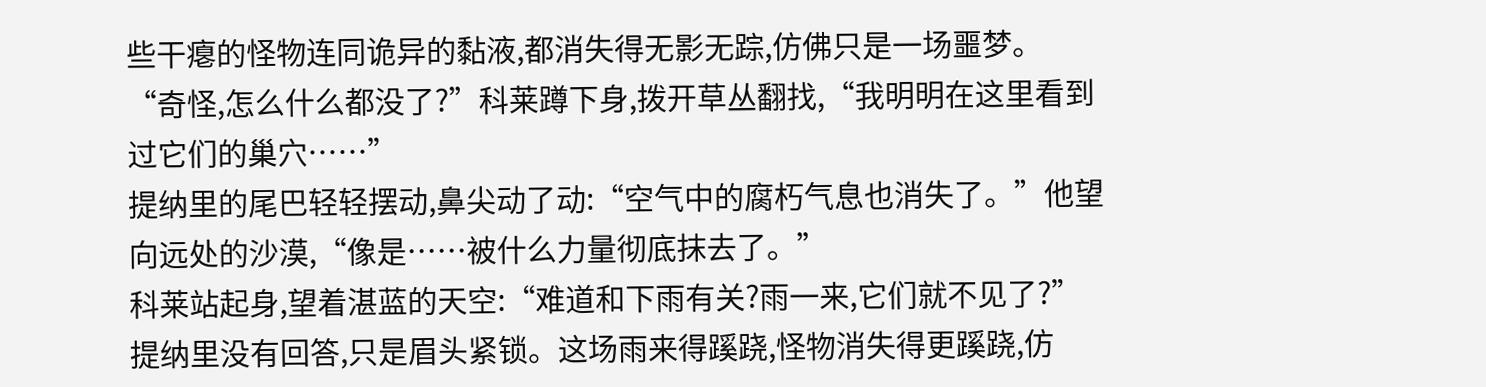些干瘪的怪物连同诡异的黏液,都消失得无影无踪,仿佛只是一场噩梦。
“奇怪,怎么什么都没了?”科莱蹲下身,拨开草丛翻找,“我明明在这里看到过它们的巢穴……”
提纳里的尾巴轻轻摆动,鼻尖动了动:“空气中的腐朽气息也消失了。”他望向远处的沙漠,“像是……被什么力量彻底抹去了。”
科莱站起身,望着湛蓝的天空:“难道和下雨有关?雨一来,它们就不见了?”
提纳里没有回答,只是眉头紧锁。这场雨来得蹊跷,怪物消失得更蹊跷,仿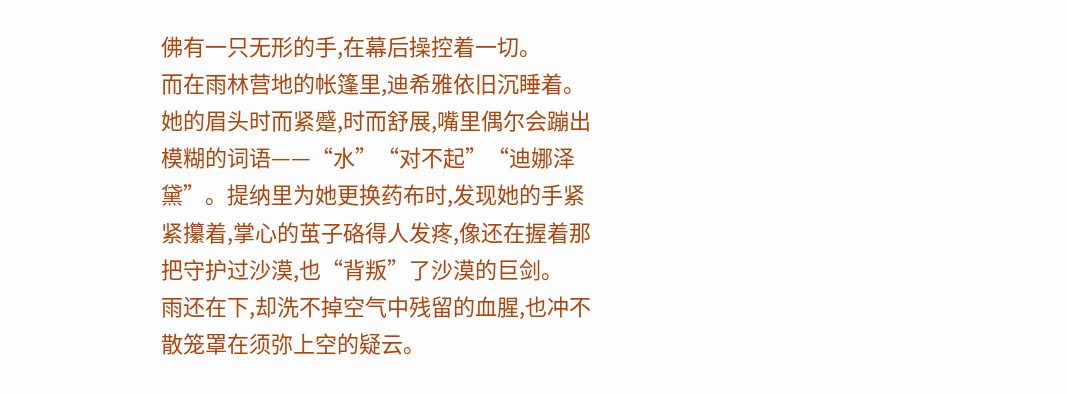佛有一只无形的手,在幕后操控着一切。
而在雨林营地的帐篷里,迪希雅依旧沉睡着。她的眉头时而紧蹙,时而舒展,嘴里偶尔会蹦出模糊的词语——“水”“对不起”“迪娜泽黛”。提纳里为她更换药布时,发现她的手紧紧攥着,掌心的茧子硌得人发疼,像还在握着那把守护过沙漠,也“背叛”了沙漠的巨剑。
雨还在下,却洗不掉空气中残留的血腥,也冲不散笼罩在须弥上空的疑云。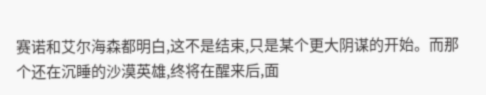赛诺和艾尔海森都明白,这不是结束,只是某个更大阴谋的开始。而那个还在沉睡的沙漠英雄,终将在醒来后,面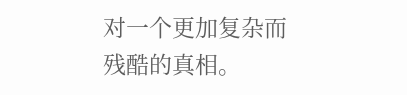对一个更加复杂而残酷的真相。